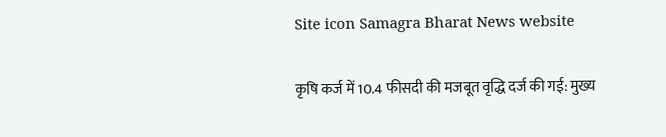Site icon Samagra Bharat News website

कृषि कर्ज में 10.4 फीसदी की मजबूत वृद्धि दर्ज की गई: मुख्य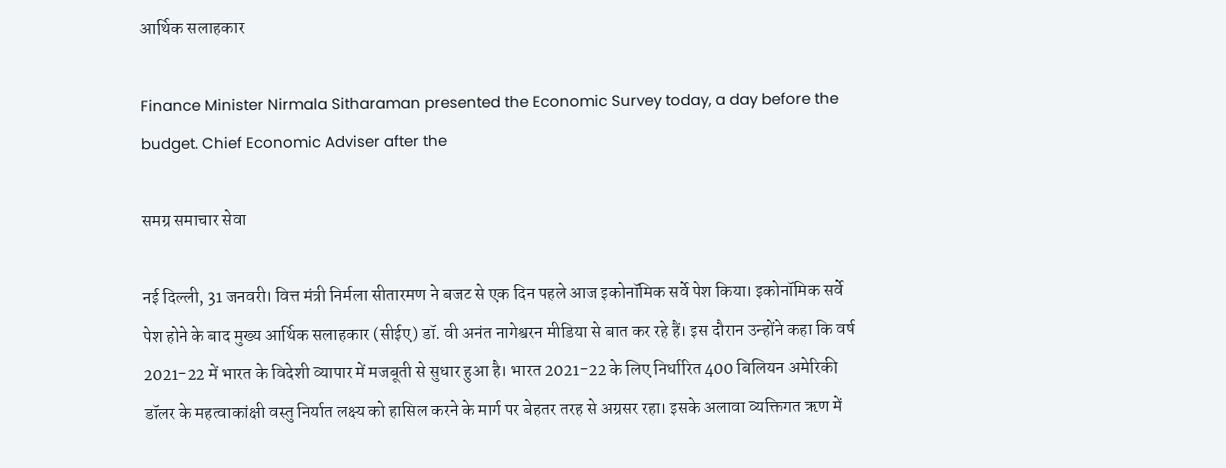आर्थिक सलाहकार

Finance Minister Nirmala Sitharaman presented the Economic Survey today, a day before the budget. Chief Economic Adviser after the

समग्र समाचार सेवा

नई दिल्ली, 31 जनवरी। वित्त मंत्री निर्मला सीतारमण ने बजट से एक दिन पहले आज इकोनॉमिक सर्वे पेश किया। इकोनॉमिक सर्वे पेश होने के बाद मुख्य आर्थिक सलाहकार (सीईए) डॉ. वी अनंत नागेश्वरन मीडिया से बात कर रहे हैं। इस दौरान उन्होंने कहा कि वर्ष 2021-22 में भारत के विदेशी व्यापार में मजबूती से सुधार हुआ है। भारत 2021-22 के लिए निर्धारित 400 बिलियन अमेरिकी डॉलर के महत्वाकांक्षी वस्तु निर्यात लक्ष्य को हासिल करने के मार्ग पर बेहतर तरह से अग्रसर रहा। इसके अलावा व्‍यक्तिगत ऋण में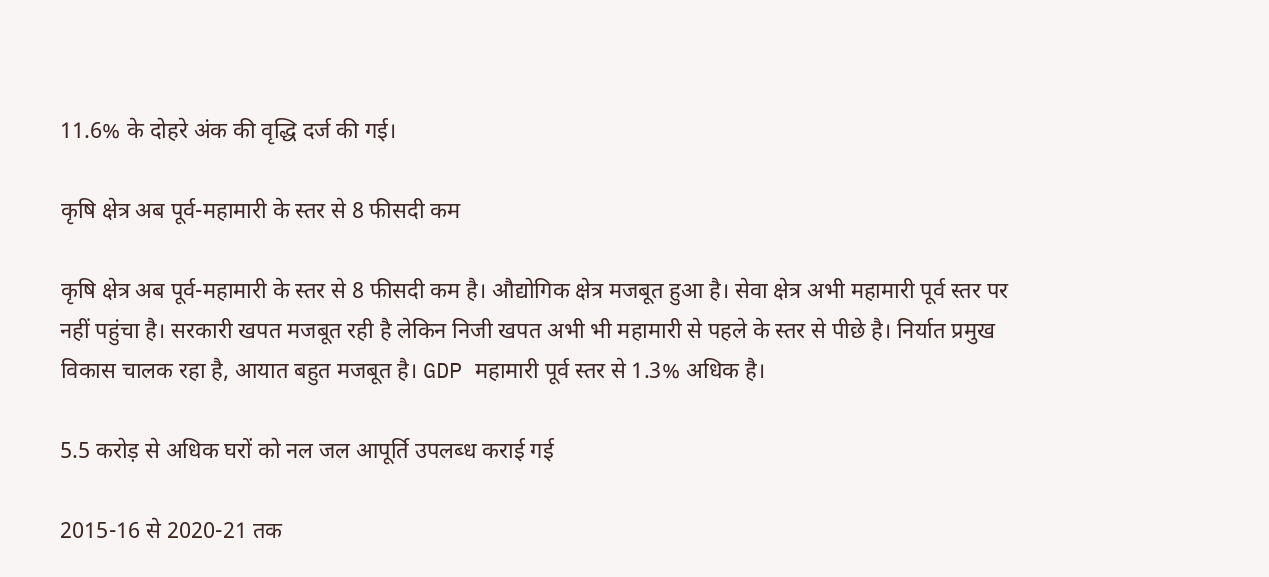11.6% के दोहरे अंक की वृद्धि दर्ज की गई।

कृषि क्षेत्र अब पूर्व-महामारी के स्तर से 8 फीसदी कम

कृषि क्षेत्र अब पूर्व-महामारी के स्तर से 8 फीसदी कम है। औद्योगिक क्षेत्र मजबूत हुआ है। सेवा क्षेत्र अभी महामारी पूर्व स्तर पर नहीं पहुंचा है। सरकारी खपत मजबूत रही है लेकिन निजी खपत अभी भी महामारी से पहले के स्तर से पीछे है। निर्यात प्रमुख विकास चालक रहा है, आयात बहुत मजबूत है। GDP महामारी पूर्व स्तर से 1.3% अधिक है।

5.5 करोड़ से अधिक घरों को नल जल आपूर्ति उपलब्‍ध कराई गई

2015-16 से 2020-21 तक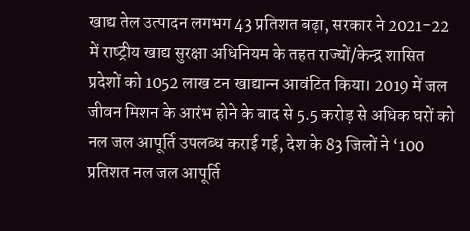खाद्य तेल उत्‍पादन लगभग 43 प्रतिशत बढ़ा, सरकार ने 2021-22 में राष्‍ट्रीय खाद्य सुरक्षा अधिनियम के तहत राज्‍यों/केन्‍द्र शासित प्रदेशों को 1052 लाख टन खाद्यान्‍न आवंटित किया। 2019 में जल जीवन मिशन के आरंभ होने के बाद से 5.5 करोड़ से अधिक घरों को नल जल आपूर्ति उपलब्‍ध कराई गई, देश के 83 जिलों ने ‘100 प्रतिशत नल जल आपूर्ति‍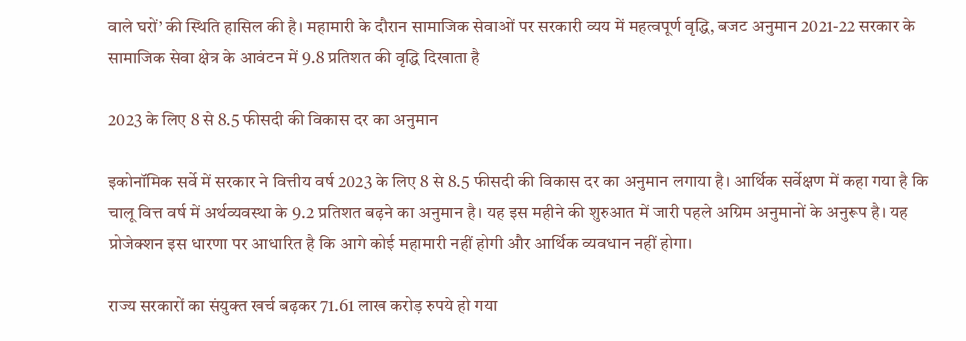वाले घरों’ की स्थिति हासिल की है। महामारी के दौरान सामाजिक सेवाओं पर सरकारी व्यय में महत्वपूर्ण वृद्धि, बजट अनुमान 2021-22 सरकार के सामाजिक सेवा क्षेत्र के आवंटन में 9.8 प्रतिशत की वृद्धि दिखाता है

2023 के लिए 8 से 8.5 फीसदी की विकास दर का अनुमान

इकोनॉमिक सर्वे में सरकार ने वित्तीय वर्ष 2023 के लिए 8 से 8.5 फीसदी की विकास दर का अनुमान लगाया है। आर्थिक सर्वेक्षण में कहा गया है कि चालू वित्त वर्ष में अर्थव्यवस्था के 9.2 प्रतिशत बढ़ने का अनुमान है। यह इस महीने की शुरुआत में जारी पहले अग्रिम अनुमानों के अनुरूप है। यह प्रोजेक्शन इस धारणा पर आधारित है कि आगे कोई महामारी नहीं होगी और आर्थिक व्यवधान नहीं होगा।

राज्य सरकारों का संयुक्त खर्च बढ़कर 71.61 लाख करोड़ रुपये हो गया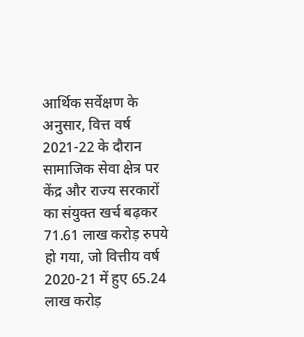आर्थिक सर्वेक्षण के अनुसार, वित्त वर्ष 2021-22 के दौरान सामाजिक सेवा क्षेत्र पर केंद्र और राज्य सरकारों का संयुक्त खर्च बढ़कर 71.61 लाख करोड़ रुपये हो गया, जो वित्तीय वर्ष 2020-21 में हुए 65.24 लाख करोड़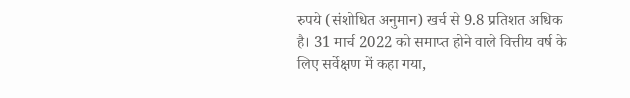रुपये (संशोधित अनुमान) खर्च से 9.8 प्रतिशत अधिक है। 31 मार्च 2022 को समाप्त होने वाले वित्तीय वर्ष के लिए सर्वेक्षण में कहा गया,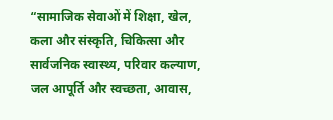“सामाजिक सेवाओं में शिक्षा, खेल, कला और संस्कृति, चिकित्सा और सार्वजनिक स्वास्थ्य, परिवार कल्याण, जल आपूर्ति और स्वच्छता, आवास,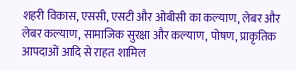शहरी विकास, एससी, एसटी और ओबीसी का कल्याण, लेबर और लेबर कल्याण, सामाजिक सुरक्षा और कल्याण, पोषण, प्राकृतिक आपदाओं आदि से राहत शामिल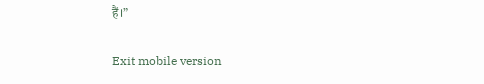हैं।”

Exit mobile version